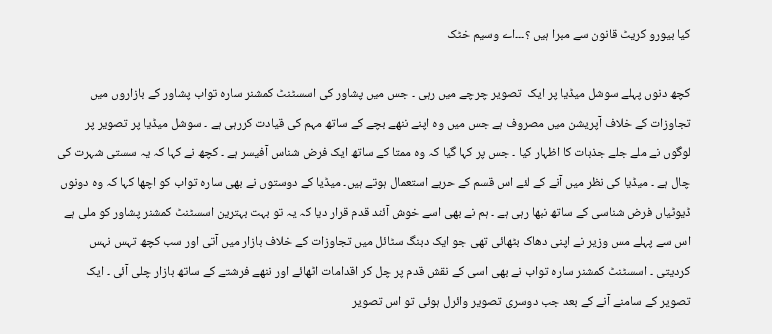کیا بیورو کریٹ قانون سے مبرا ہیں ؟۔۔۔اے وسیم خٹک

کچھ دنوں پہلے سوشل میڈیا پر ایک  تصویر چرچے میں رہی ۔ جس میں پشاور کی اسسٹنٹ کمشنر سارہ تواب پشاور کے بازاروں میں تجاوزات کے خلاف آپریشن میں مصروف ہے جس میں وہ اپنے ننھے بچے کے ساتھ مہم کی قیادت کررہی ہے ۔ سوشل میڈیا پر تصویر پر لوگوں نے ملے جلے جذبات کا اظہار کیا ۔ جس پر کہا گیا کہ وہ ممتا کے ساتھ ایک فرض شناس آفیسر ہے ۔ کچھ نے کہا کہ یہ سستی شہرت کی چال ہے ۔ میڈیا کی نظر میں آنے کے لئے اس قسم کے حربے استعمال ہوتے ہیں۔ میڈیا کے دوستوں نے بھی سارہ تواب کو اچھا کہا کہ وہ دونوں ڈیوٹیاں فرض شناسی کے ساتھ نبھا رہی ہے ۔ ہم نے بھی اسے خوش آئند قدم قرار دیا کہ یہ تو بہت بہترین اسسٹنٹ کمشنر پشاور کو ملی ہے اس سے پہلے مس وزیر نے اپنی دھاک بٹھائی تھی جو ایک دبنگ سٹائل میں تجاوزات کے خلاف بازار میں آتی اور سب کچھ تہس نہس کردیتی ۔ اسسٹنٹ کمشنر سارہ تواب نے بھی اسی کے نقش قدم پر چل کر اقدامات اٹھائے اور ننھے فرشتے کے ساتھ بازار چلی آئی ۔ ایک تصویر کے سامنے آنے کے بعد جب دوسری تصویر وائرل ہوئی تو اس تصویر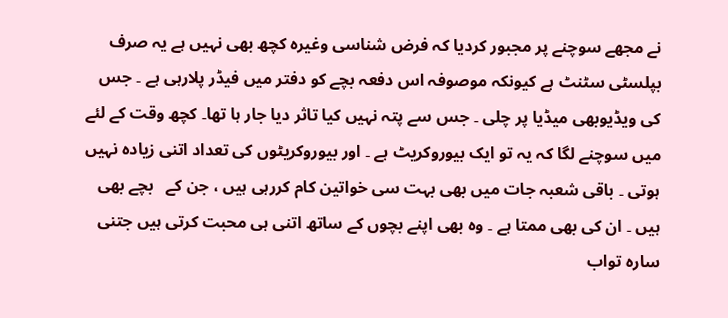نے مجھے سوچنے پر مجبور کردیا کہ فرض شناسی وغیرہ کچھ بھی نہیں ہے یہ صرف بپلسٹی سٹنٹ ہے کیونکہ موصوفہ اس دفعہ بچے کو دفتر میں فیڈر پلارہی ہے ۔ جس کی ویڈیوبھی میڈیا پر چلی ۔ جس سے پتہ نہیں کیا تاثر دیا جار ہا تھا۔ کچھ وقت کے لئے میں سوچنے لگا کہ یہ تو ایک بیوروکریٹ ہے ۔ اور بیوروکریٹوں کی تعداد اتنی زیادہ نہیں ہوتی ۔ باقی شعبہ جات میں بھی بہت سی خواتین کام کررہی ہیں ، جن کے   بچے بھی  ہیں ۔ ان کی بھی ممتا ہے ۔ وہ بھی اپنے بچوں کے ساتھ اتنی ہی محبت کرتی ہیں جتنی سارہ تواب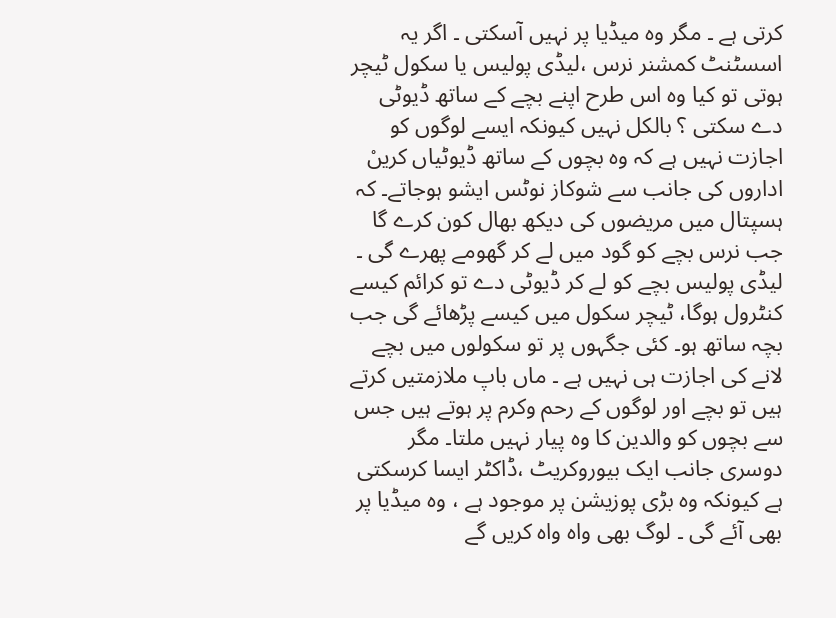کرتی ہے ۔ مگر وہ میڈیا پر نہیں آسکتی ۔ اگر یہ اسسٹنٹ کمشنر نرس ،لیڈی پولیس یا سکول ٹیچر ہوتی تو کیا وہ اس طرح اپنے بچے کے ساتھ ڈیوٹی دے سکتی ؟ بالکل نہیں کیونکہ ایسے لوگوں کو اجازت نہیں ہے کہ وہ بچوں کے ساتھ ڈیوٹیاں کریںْ اداروں کی جانب سے شوکاز نوٹس ایشو ہوجاتے۔ کہ ہسپتال میں مریضوں کی دیکھ بھال کون کرے گا جب نرس بچے کو گود میں لے کر گھومے پھرے گی ۔ لیڈی پولیس بچے کو لے کر ڈیوٹی دے تو کرائم کیسے کنٹرول ہوگا، ٹیچر سکول میں کیسے پڑھائے گی جب بچہ ساتھ ہو۔ کئی جگہوں پر تو سکولوں میں بچے لانے کی اجازت ہی نہیں ہے ۔ ماں باپ ملازمتیں کرتے ہیں تو بچے اور لوگوں کے رحم وکرم پر ہوتے ہیں جس سے بچوں کو والدین کا وہ پیار نہیں ملتا۔ مگر دوسری جانب ایک بیوروکریٹ ،ڈاکٹر ایسا کرسکتی ہے کیونکہ وہ بڑی پوزیشن پر موجود ہے ، وہ میڈیا پر بھی آئے گی ۔ لوگ بھی واہ واہ کریں گے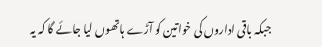جبکہ باقی اداروں کی خواتین کو آڑے ہاتھوں لیا جائے گا کہ یہ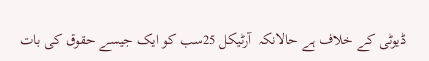ڈیوٹی کے خلاف ہے حالانکہ  آرٹیکل 25سب کو ایک جیسے حقوق کی بات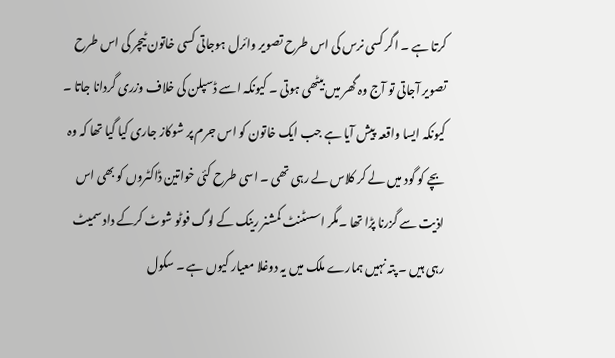کرتا ہے ۔ اگر کسی نرس کی اس طرح تصویر وائرل ہوجاتی کسی خاتون ٹیچر کی اس طرح تصویر آجاتی تو آج وہ گھر میں بیٹھی ہوتی ۔ کیونکہ اسے ڈسپلن کی خلاف وزری گردانا جاتا ۔ کیونکہ ایسا واقعہ  پیش آیا ہے جب ایک خاتون کو اس جرم پر شوکاز جاری کیا گیا تھا کہ وہ بچے کو گود میں لے کر کلاس لے رہی تھی ۔ اسی طرح کئی خواتین ڈاکٹروں کو بھی اس اذیت سے گزرنا پڑا تھا ۔مگر اسسٹنٹ کمشنر رینک کے لوگ فوٹو شوٹ کرکے داد سمیٹ رہی ہیں ۔ پتہ نہیں ہمارے ملک میں یہ دوغلا معیار کیوں ہے ۔ سکول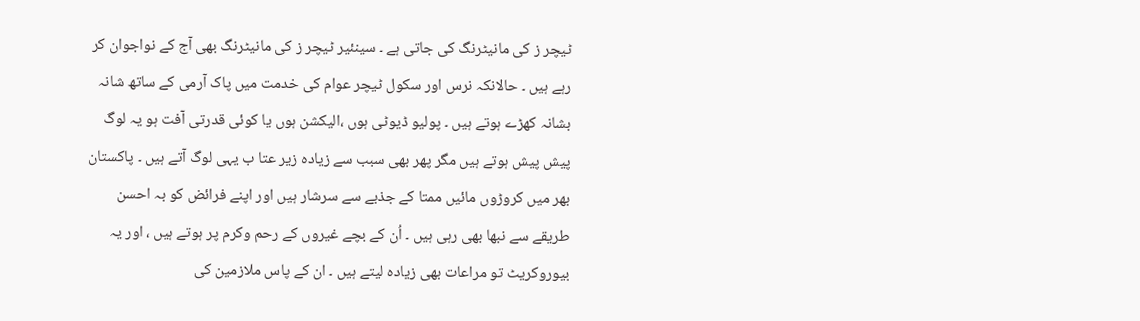ٹیچر ز کی مانیٹرنگ کی جاتی ہے ۔ سینئیر ٹیچر ز کی مانیٹرنگ بھی آج کے نواجوان کر رہے ہیں ۔ حالانکہ نرس اور سکول ٹیچر عوام کی خدمت میں پاک آرمی کے ساتھ شانہ بشانہ کھڑے ہوتے ہیں ۔ پولیو ڈیوٹی ہوں ،الیکشن ہوں یا کوئی قدرتی آفت ہو یہ لوگ پیش پیش ہوتے ہیں مگر پھر بھی سبب سے زیادہ زیر عتا ب یہی لوگ آتے ہیں ۔ پاکستان بھر میں کروڑوں مائیں ممتا کے جذبے سے سرشار ہیں اور اپنے فرائض کو بہ احسن طریقے سے نبھا بھی رہی ہیں ۔ اُن کے بچے غیروں کے رحم وکرم پر ہوتے ہیں ، اور یہ بیوروکریٹ تو مراعات بھی زیادہ لیتے ہیں ۔ ان کے پاس ملازمین کی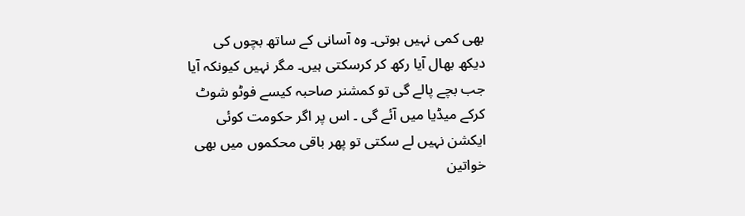بھی کمی نہیں ہوتی۔ وہ آسانی کے ساتھ بچوں کی دیکھ بھال آیا رکھ کر کرسکتی ہیں۔ مگر نہیں کیونکہ آیا جب بچے پالے گی تو کمشنر صاحبہ کیسے فوٹو شوٹ کرکے میڈیا میں آئے گی ۔ اس پر اگر حکومت کوئی ایکشن نہیں لے سکتی تو پھر باقی محکموں میں بھی خواتین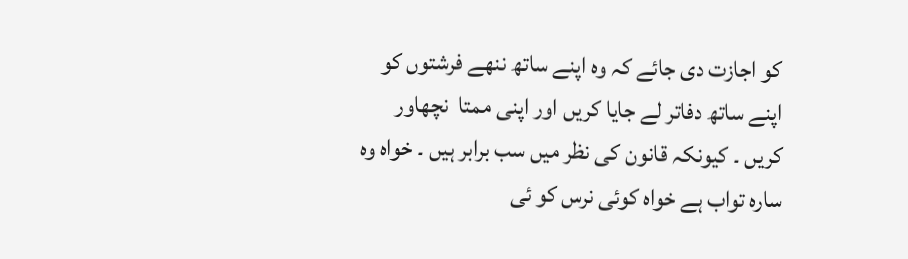کو اجازت دی جائے کہ وہ اپنے ساتھ ننھے فرشتوں کو اپنے ساتھ دفاتر لے جایا کریں اور اپنی ممتا  نچھاور کریں ۔ کیونکہ قانون کی نظر میں سب برابر ہیں ۔ خواہ وہ سارہ تواب ہے خواہ کوئی نرس کو ئی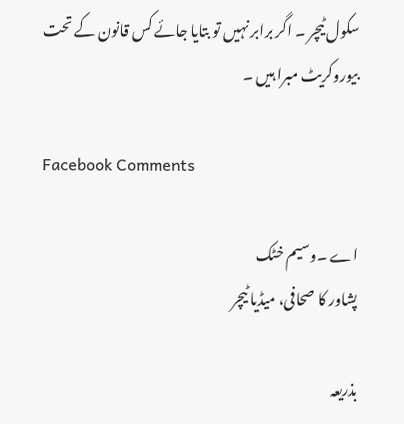سکول ٹیچر ۔ اگر برابر نہیں تو بتایا جائے کس قانون کے تحت بیوروکریٹ مبرا ہیں ۔

Facebook Comments

اے ۔وسیم خٹک
پشاور کا صحافی، میڈیا ٹیچر

بذریعہ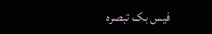فیس بک تبصرہ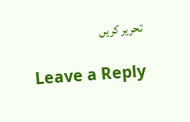تحریر کریں

Leave a Reply